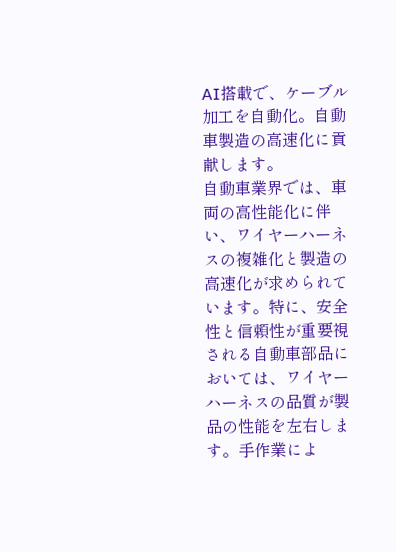AI搭載で、ケーブル加工を自動化。自動車製造の高速化に貢献します。
自動車業界では、車両の高性能化に伴い、ワイヤーハーネスの複雑化と製造の高速化が求められています。特に、安全性と信頼性が重要視される自動車部品においては、ワイヤーハーネスの品質が製品の性能を左右します。手作業によ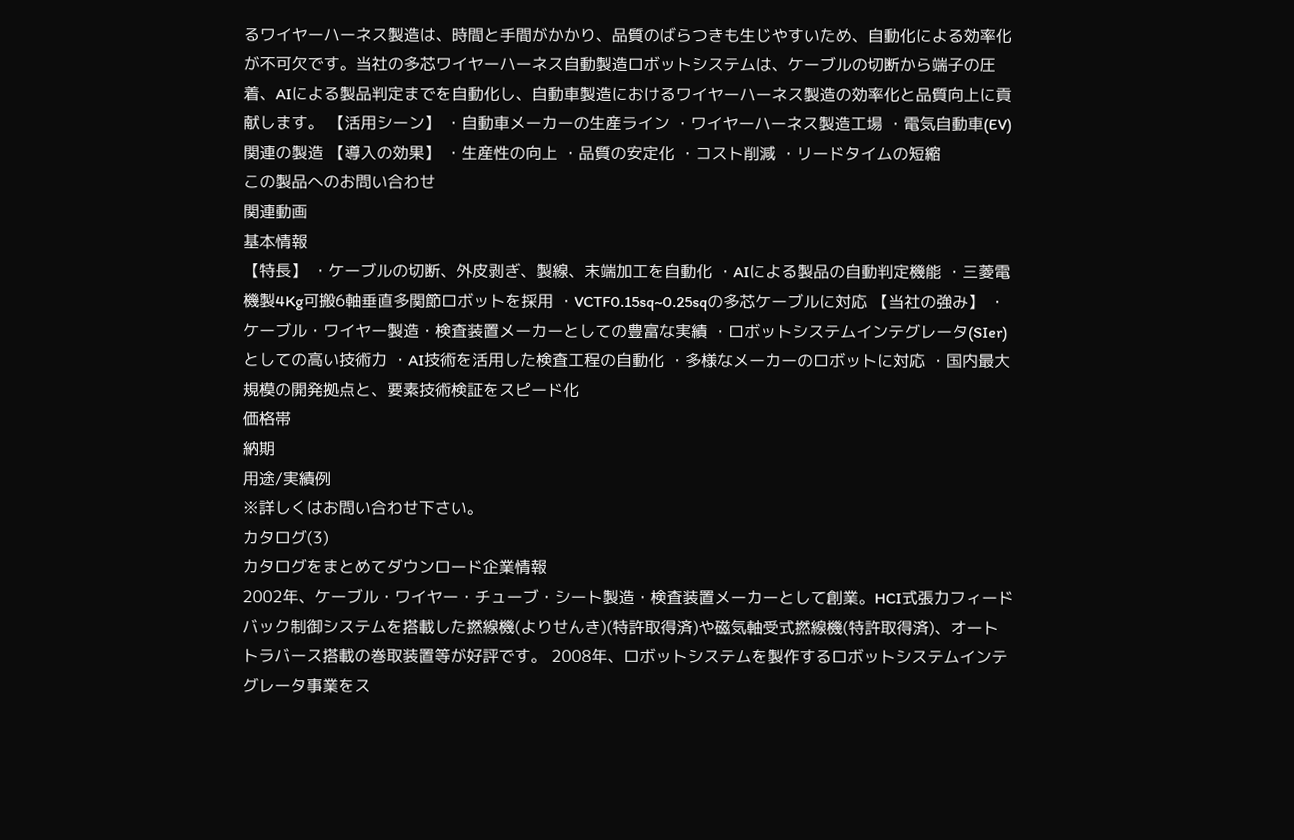るワイヤーハーネス製造は、時間と手間がかかり、品質のばらつきも生じやすいため、自動化による効率化が不可欠です。当社の多芯ワイヤーハーネス自動製造ロボットシステムは、ケーブルの切断から端子の圧着、AIによる製品判定までを自動化し、自動車製造におけるワイヤーハーネス製造の効率化と品質向上に貢献します。 【活用シーン】 ・自動車メーカーの生産ライン ・ワイヤーハーネス製造工場 ・電気自動車(EV)関連の製造 【導入の効果】 ・生産性の向上 ・品質の安定化 ・コスト削減 ・リードタイムの短縮
この製品へのお問い合わせ
関連動画
基本情報
【特長】 ・ケーブルの切断、外皮剥ぎ、製線、末端加工を自動化 ・AIによる製品の自動判定機能 ・三菱電機製4Kg可搬6軸垂直多関節ロボットを採用 ・VCTF0.15sq~0.25sqの多芯ケーブルに対応 【当社の強み】 ・ケーブル・ワイヤー製造・検査装置メーカーとしての豊富な実績 ・ロボットシステムインテグレータ(SIer)としての高い技術力 ・AI技術を活用した検査工程の自動化 ・多様なメーカーのロボットに対応 ・国内最大規模の開発拠点と、要素技術検証をスピード化
価格帯
納期
用途/実績例
※詳しくはお問い合わせ下さい。
カタログ(3)
カタログをまとめてダウンロード企業情報
2002年、ケーブル・ワイヤー・チューブ・シート製造・検査装置メーカーとして創業。HCI式張力フィードバック制御システムを搭載した撚線機(よりせんき)(特許取得済)や磁気軸受式撚線機(特許取得済)、オートトラバース搭載の巻取装置等が好評です。 2008年、ロボットシステムを製作するロボットシステムインテグレータ事業をス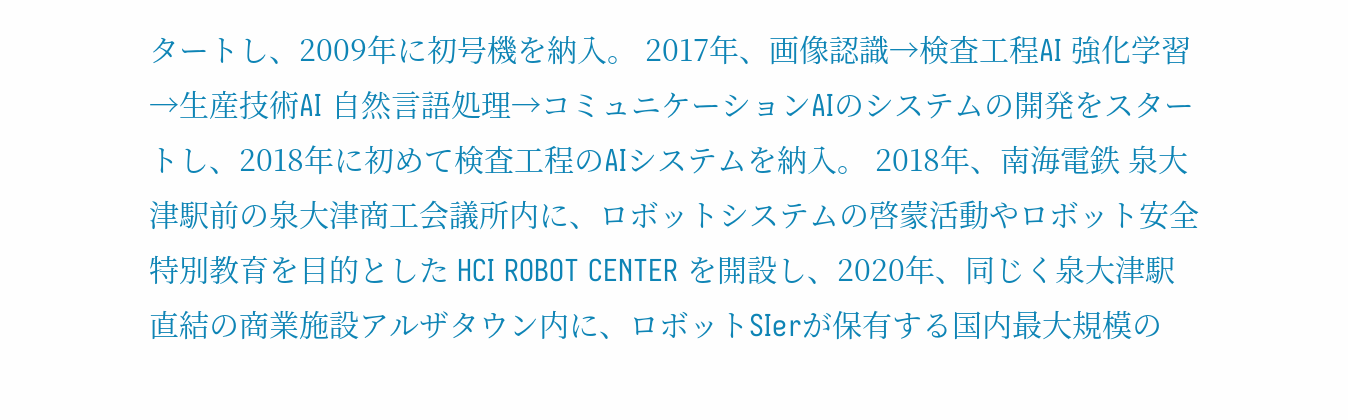タートし、2009年に初号機を納入。 2017年、画像認識→検査工程AI 強化学習→生産技術AI 自然言語処理→コミュニケーションAIのシステムの開発をスタートし、2018年に初めて検査工程のAIシステムを納入。 2018年、南海電鉄 泉大津駅前の泉大津商工会議所内に、ロボットシステムの啓蒙活動やロボット安全特別教育を目的とした HCI ROBOT CENTER を開設し、2020年、同じく泉大津駅直結の商業施設アルザタウン内に、ロボットSIerが保有する国内最大規模の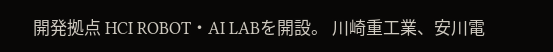開発拠点 HCI ROBOT・AI LABを開設。 川崎重工業、安川電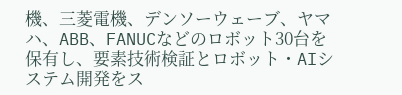機、三菱電機、デンソーウェーブ、ヤマハ、ABB、FANUCなどのロボット30台を保有し、要素技術検証とロボット・AIシステム開発をス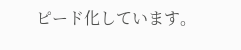ピード化しています。